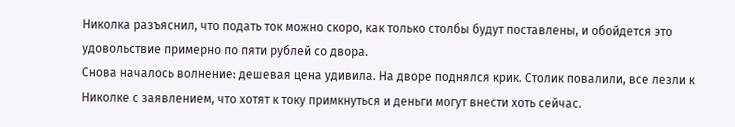Николка разъяснил, что подать ток можно скоро, как только столбы будут поставлены, и обойдется это удовольствие примерно по пяти рублей со двора.
Снова началось волнение: дешевая цена удивила. На дворе поднялся крик. Столик повалили, все лезли к Николке с заявлением, что хотят к току примкнуться и деньги могут внести хоть сейчас.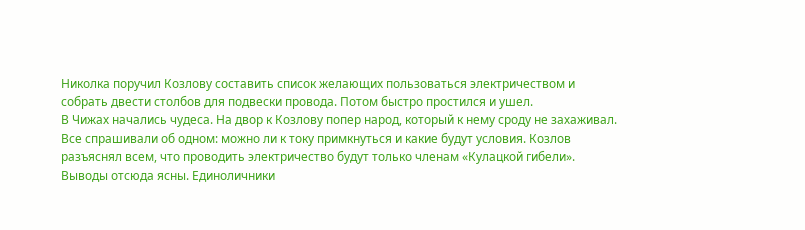Николка поручил Козлову составить список желающих пользоваться электричеством и собрать двести столбов для подвески провода. Потом быстро простился и ушел.
В Чижах начались чудеса. На двор к Козлову попер народ, который к нему сроду не захаживал. Все спрашивали об одном: можно ли к току примкнуться и какие будут условия. Козлов разъяснял всем, что проводить электричество будут только членам «Кулацкой гибели». Выводы отсюда ясны. Единоличники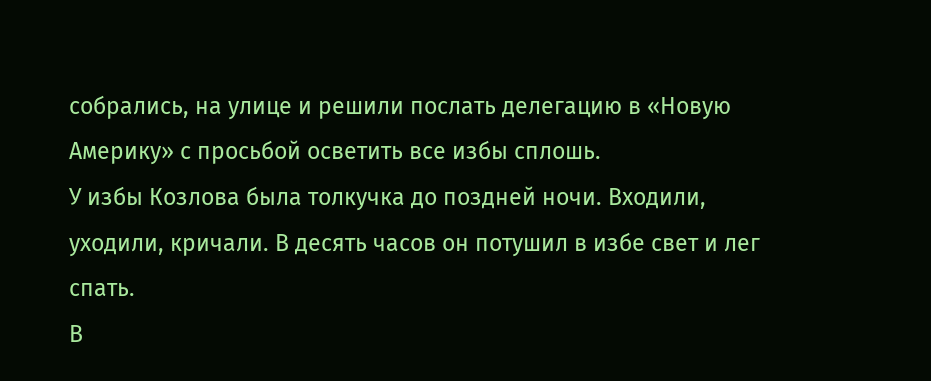собрались, на улице и решили послать делегацию в «Новую Америку» с просьбой осветить все избы сплошь.
У избы Козлова была толкучка до поздней ночи. Входили, уходили, кричали. В десять часов он потушил в избе свет и лег спать.
В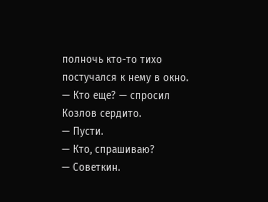полночь кто-то тихо постучался к нему в окно.
— Кто еще? — спросил Козлов сердито.
— Пусти.
— Кто, спрашиваю?
— Советкин.